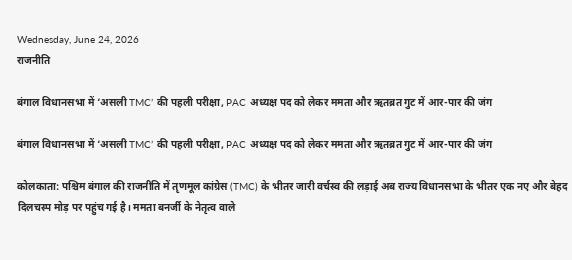Wednesday, June 24, 2026
राजनीति

बंगाल विधानसभा में ‘असली TMC’ की पहली परीक्षा, PAC अध्यक्ष पद को लेकर ममता और ऋतब्रत गुट में आर-पार की जंग

बंगाल विधानसभा में ‘असली TMC’ की पहली परीक्षा, PAC अध्यक्ष पद को लेकर ममता और ऋतब्रत गुट में आर-पार की जंग

कोलकाता: पश्चिम बंगाल की राजनीति में तृणमूल कांग्रेस (TMC) के भीतर जारी वर्चस्व की लड़ाई अब राज्य विधानसभा के भीतर एक नए और बेहद दिलचस्प मोड़ पर पहुंच गई है। ममता बनर्जी के नेतृत्व वाले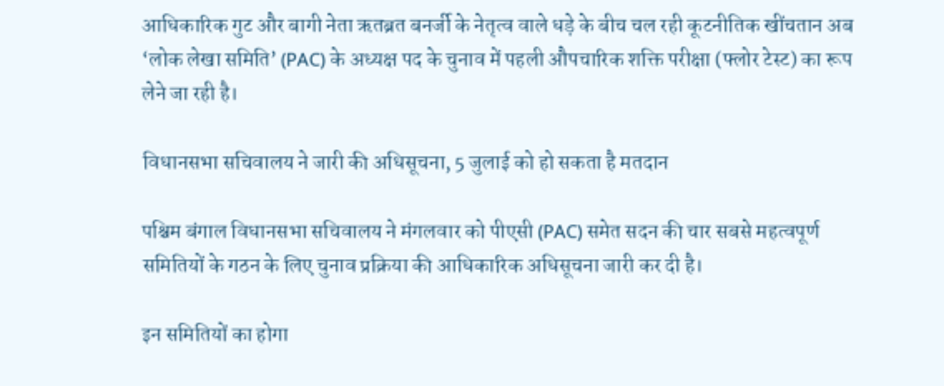आधिकारिक गुट और बागी नेता ऋतब्रत बनर्जी के नेतृत्व वाले धड़े के बीच चल रही कूटनीतिक खींचतान अब ‘लोक लेखा समिति’ (PAC) के अध्यक्ष पद के चुनाव में पहली औपचारिक शक्ति परीक्षा (फ्लोर टेस्ट) का रूप लेने जा रही है।

विधानसभा सचिवालय ने जारी की अधिसूचना, 5 जुलाई को हो सकता है मतदान

पश्चिम बंगाल विधानसभा सचिवालय ने मंगलवार को पीएसी (PAC) समेत सदन की चार सबसे महत्वपूर्ण समितियों के गठन के लिए चुनाव प्रक्रिया की आधिकारिक अधिसूचना जारी कर दी है।

इन समितियों का होगा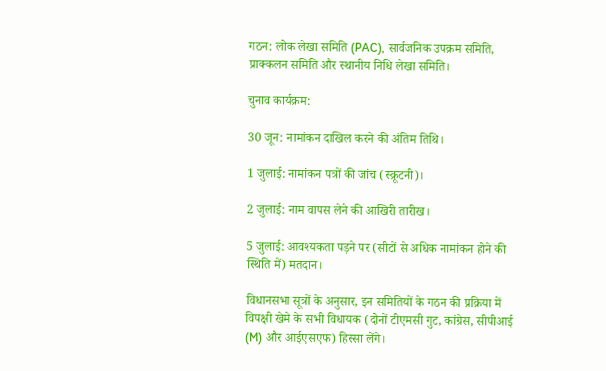गठन: लोक लेखा समिति (PAC), सार्वजनिक उपक्रम समिति, प्राक्कलन समिति और स्थानीय निधि लेखा समिति।

चुनाव कार्यक्रम:

30 जून: नामांकन दाखिल करने की अंतिम तिथि।

1 जुलाई: नामांकन पत्रों की जांच (स्क्रूटनी)।

2 जुलाई: नाम वापस लेने की आखिरी तारीख।

5 जुलाई: आवश्यकता पड़ने पर (सीटों से अधिक नामांकन होने की स्थिति में) मतदान।

विधानसभा सूत्रों के अनुसार, इन समितियों के गठन की प्रक्रिया में विपक्षी खेमे के सभी विधायक (दोनों टीएमसी गुट, कांग्रेस, सीपीआई (M) और आईएसएफ) हिस्सा लेंगे।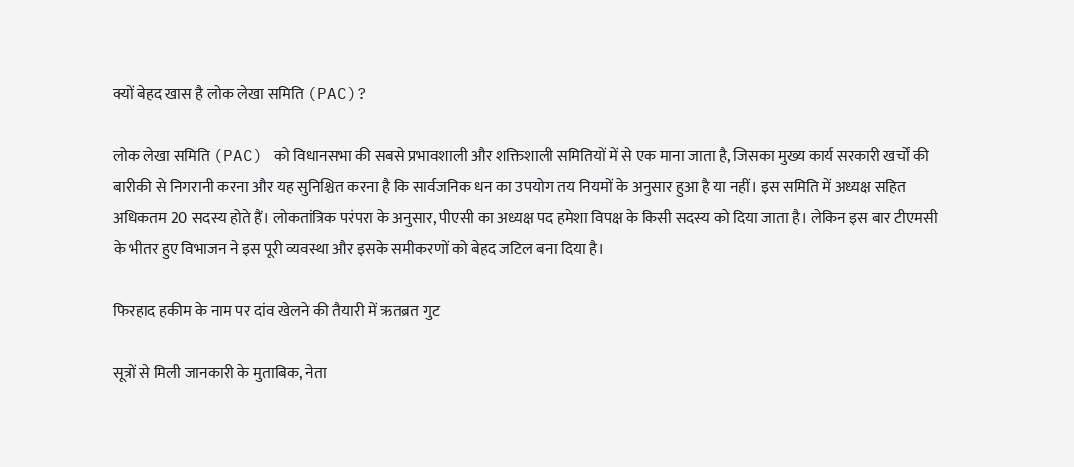क्यों बेहद खास है लोक लेखा समिति (PAC)?

लोक लेखा समिति (PAC) को विधानसभा की सबसे प्रभावशाली और शक्तिशाली समितियों में से एक माना जाता है, जिसका मुख्य कार्य सरकारी खर्चों की बारीकी से निगरानी करना और यह सुनिश्चित करना है कि सार्वजनिक धन का उपयोग तय नियमों के अनुसार हुआ है या नहीं। इस समिति में अध्यक्ष सहित अधिकतम 20 सदस्य होते हैं। लोकतांत्रिक परंपरा के अनुसार, पीएसी का अध्यक्ष पद हमेशा विपक्ष के किसी सदस्य को दिया जाता है। लेकिन इस बार टीएमसी के भीतर हुए विभाजन ने इस पूरी व्यवस्था और इसके समीकरणों को बेहद जटिल बना दिया है।

फिरहाद हकीम के नाम पर दांव खेलने की तैयारी में ऋतब्रत गुट

सूत्रों से मिली जानकारी के मुताबिक, नेता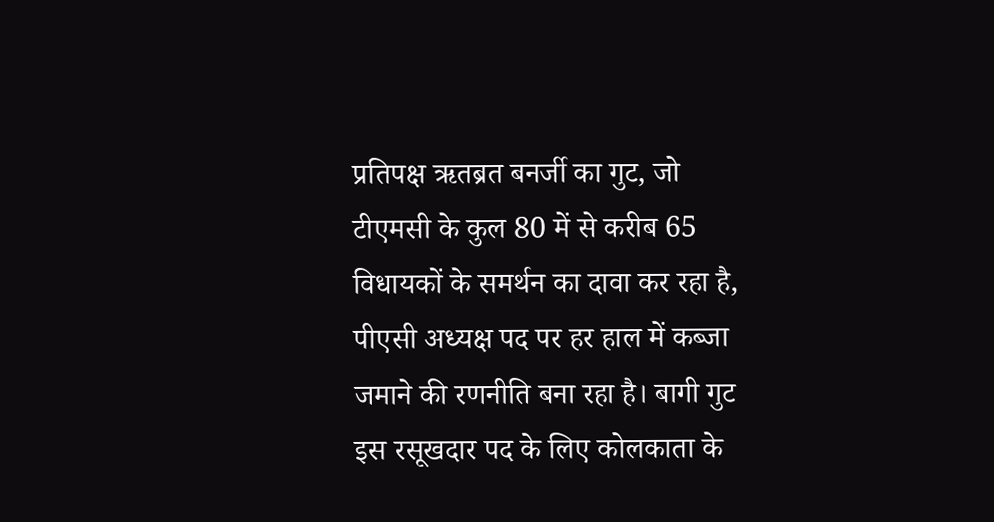प्रतिपक्ष ऋतब्रत बनर्जी का गुट, जो टीएमसी के कुल 80 में से करीब 65 विधायकों के समर्थन का दावा कर रहा है, पीएसी अध्यक्ष पद पर हर हाल में कब्जा जमाने की रणनीति बना रहा है। बागी गुट इस रसूखदार पद के लिए कोलकाता के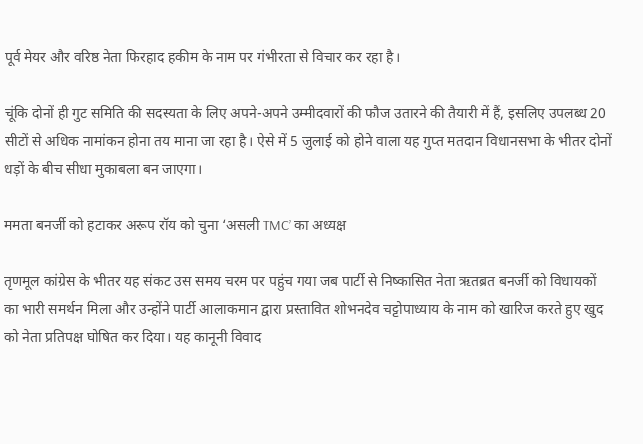पूर्व मेयर और वरिष्ठ नेता फिरहाद हकीम के नाम पर गंभीरता से विचार कर रहा है।

चूंकि दोनों ही गुट समिति की सदस्यता के लिए अपने-अपने उम्मीदवारों की फौज उतारने की तैयारी में हैं, इसलिए उपलब्ध 20 सीटों से अधिक नामांकन होना तय माना जा रहा है। ऐसे में 5 जुलाई को होने वाला यह गुप्त मतदान विधानसभा के भीतर दोनों धड़ों के बीच सीधा मुकाबला बन जाएगा।

ममता बनर्जी को हटाकर अरूप रॉय को चुना ‘असली TMC’ का अध्यक्ष

तृणमूल कांग्रेस के भीतर यह संकट उस समय चरम पर पहुंच गया जब पार्टी से निष्कासित नेता ऋतब्रत बनर्जी को विधायकों का भारी समर्थन मिला और उन्होंने पार्टी आलाकमान द्वारा प्रस्तावित शोभनदेव चट्टोपाध्याय के नाम को खारिज करते हुए खुद को नेता प्रतिपक्ष घोषित कर दिया। यह कानूनी विवाद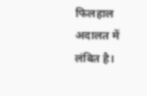फिलहाल अदालत में लंबित है।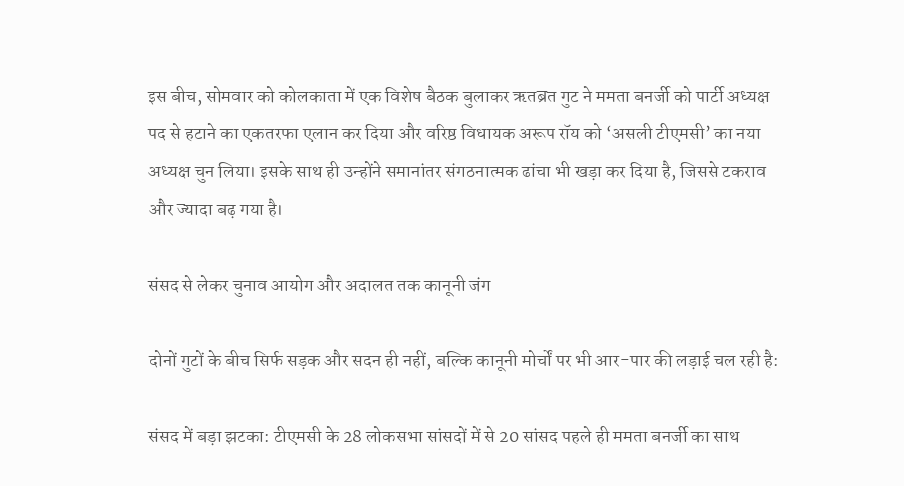इस बीच, सोमवार को कोलकाता में एक विशेष बैठक बुलाकर ऋतब्रत गुट ने ममता बनर्जी को पार्टी अध्यक्ष पद से हटाने का एकतरफा एलान कर दिया और वरिष्ठ विधायक अरूप रॉय को ‘असली टीएमसी’ का नया अध्यक्ष चुन लिया। इसके साथ ही उन्होंने समानांतर संगठनात्मक ढांचा भी खड़ा कर दिया है, जिससे टकराव और ज्यादा बढ़ गया है।

संसद से लेकर चुनाव आयोग और अदालत तक कानूनी जंग

दोनों गुटों के बीच सिर्फ सड़क और सदन ही नहीं, बल्कि कानूनी मोर्चों पर भी आर-पार की लड़ाई चल रही है:

संसद में बड़ा झटका: टीएमसी के 28 लोकसभा सांसदों में से 20 सांसद पहले ही ममता बनर्जी का साथ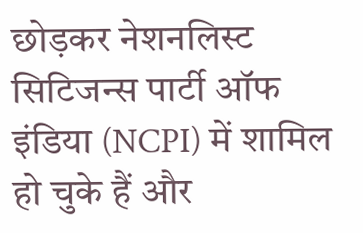छोड़कर नेशनलिस्ट सिटिजन्स पार्टी ऑफ इंडिया (NCPI) में शामिल हो चुके हैं और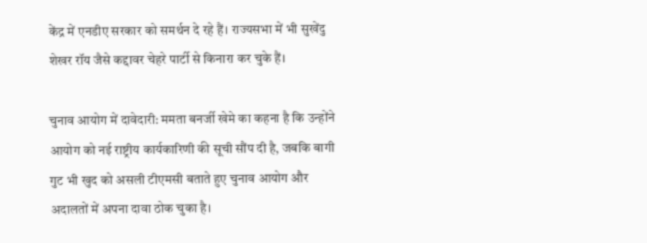केंद्र में एनडीए सरकार को समर्थन दे रहे हैं। राज्यसभा में भी सुखेंदु शेखर रॉय जैसे कद्दावर चेहरे पार्टी से किनारा कर चुके हैं।

चुनाव आयोग में दावेदारी: ममता बनर्जी खेमे का कहना है कि उन्होंने आयोग को नई राष्ट्रीय कार्यकारिणी की सूची सौंप दी है, जबकि बागी गुट भी खुद को असली टीएमसी बताते हुए चुनाव आयोग और अदालतों में अपना दावा ठोक चुका है।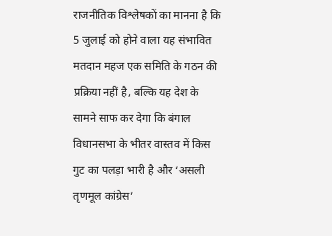राजनीतिक विश्लेषकों का मानना है कि 5 जुलाई को होने वाला यह संभावित मतदान महज एक समिति के गठन की प्रक्रिया नहीं है, बल्कि यह देश के सामने साफ कर देगा कि बंगाल विधानसभा के भीतर वास्तव में किस गुट का पलड़ा भारी है और ‘असली तृणमूल कांग्रेस’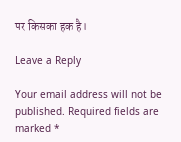पर किसका हक है।

Leave a Reply

Your email address will not be published. Required fields are marked *